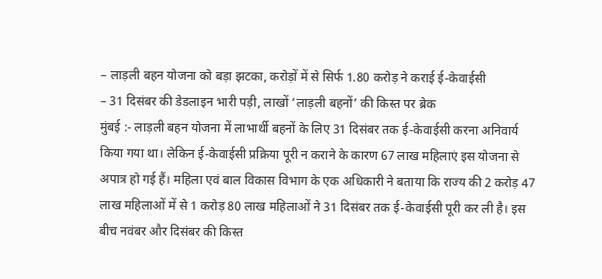– लाड़ली बहन योजना को बड़ा झटका, करोड़ों में से सिर्फ 1.80 करोड़ ने कराई ई-केवाईसी
– 31 दिसंबर की डेडलाइन भारी पड़ी, लाखों ‘लाड़ली बहनों’ की किस्त पर ब्रेक
मुंबई :- लाड़ली बहन योजना में लाभार्थी बहनों के लिए 31 दिसंबर तक ई-केवाईसी करना अनिवार्य किया गया था। लेकिन ई-केवाईसी प्रक्रिया पूरी न कराने के कारण 67 लाख महिलाएं इस योजना से अपात्र हो गई हैं। महिला एवं बाल विकास विभाग के एक अधिकारी ने बताया कि राज्य की 2 करोड़ 47 लाख महिलाओं में से 1 करोड़ 80 लाख महिलाओं ने 31 दिसंबर तक ई-केवाईसी पूरी कर ली है। इस बीच नवंबर और दिसंबर की किस्त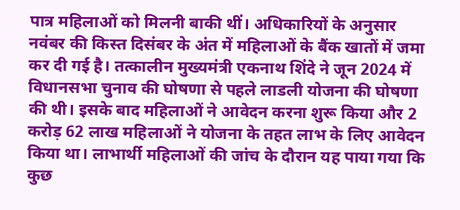पात्र महिलाओं को मिलनी बाकी थीं। अधिकारियों के अनुसार नवंबर की किस्त दिसंबर के अंत में महिलाओं के बैंक खातों में जमा कर दी गई है। तत्कालीन मुख्यमंत्री एकनाथ शिंदे ने जून 2024 में विधानसभा चुनाव की घोषणा से पहले लाडली योजना की घोषणा की थी। इसके बाद महिलाओं ने आवेदन करना शुरू किया और 2 करोड़ 62 लाख महिलाओं ने योजना के तहत लाभ के लिए आवेदन किया था। लाभार्थी महिलाओं की जांच के दौरान यह पाया गया कि कुछ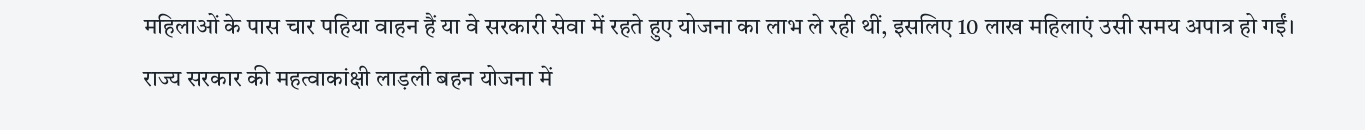महिलाओं के पास चार पहिया वाहन हैं या वे सरकारी सेवा में रहते हुए योजना का लाभ ले रही थीं, इसलिए 10 लाख महिलाएं उसी समय अपात्र हो गईं।
राज्य सरकार की महत्वाकांक्षी लाड़ली बहन योजना में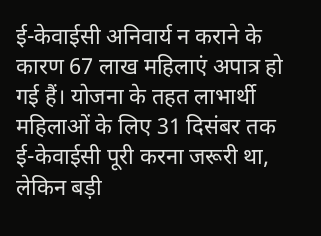ई-केवाईसी अनिवार्य न कराने के कारण 67 लाख महिलाएं अपात्र हो गई हैं। योजना के तहत लाभार्थी महिलाओं के लिए 31 दिसंबर तक ई-केवाईसी पूरी करना जरूरी था, लेकिन बड़ी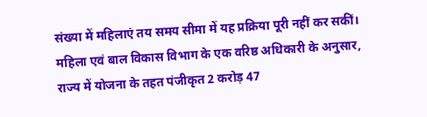संख्या में महिलाएं तय समय सीमा में यह प्रक्रिया पूरी नहीं कर सकीं।
महिला एवं बाल विकास विभाग के एक वरिष्ठ अधिकारी के अनुसार, राज्य में योजना के तहत पंजीकृत 2 करोड़ 47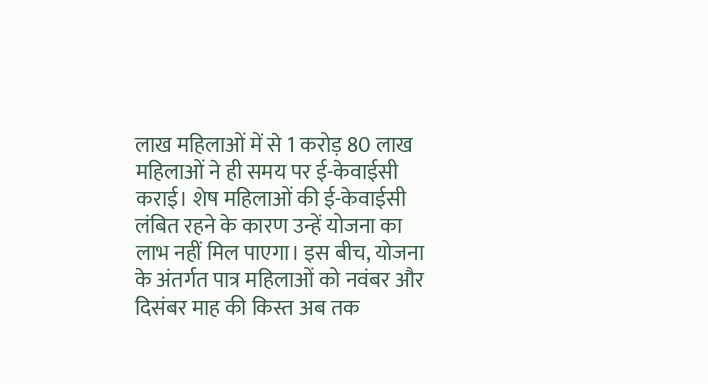लाख महिलाओं में से 1 करोड़ 80 लाख महिलाओं ने ही समय पर ई-केवाईसी कराई। शेष महिलाओं की ई-केवाईसी लंबित रहने के कारण उन्हें योजना का लाभ नहीं मिल पाएगा। इस बीच, योजना के अंतर्गत पात्र महिलाओं को नवंबर और दिसंबर माह की किस्त अब तक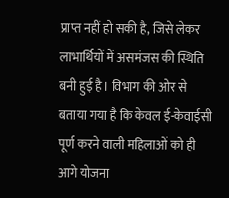प्राप्त नहीं हो सकी है, जिसे लेकर लाभार्थियों में असमंजस की स्थिति बनी हुई है। विभाग की ओर से बताया गया है कि केवल ई-केवाईसी पूर्ण करने वाली महिलाओं को ही आगे योजना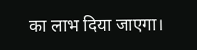का लाभ दिया जाएगा।